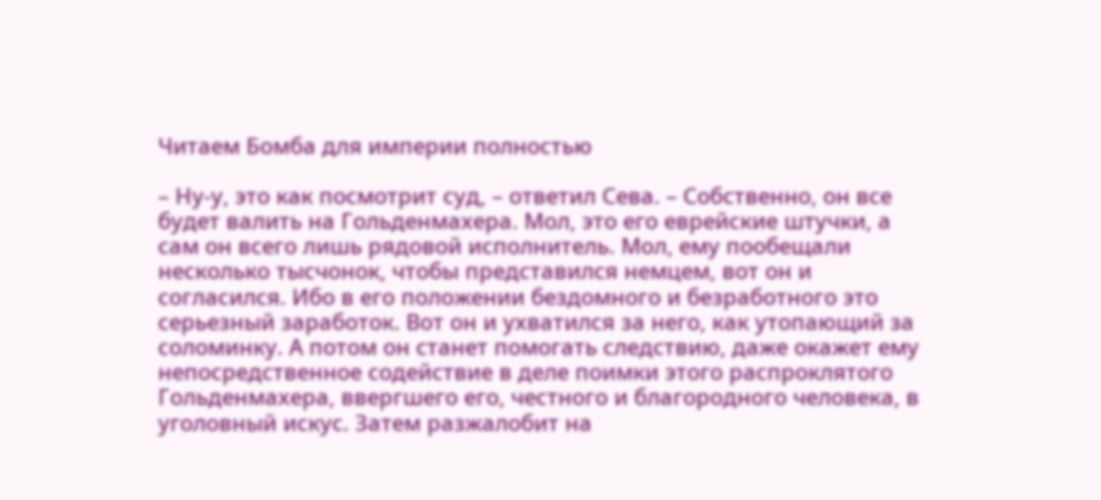Читаем Бомба для империи полностью

– Ну-у, это как посмотрит суд, – ответил Сева. – Собственно, он все будет валить на Гольденмахера. Мол, это его еврейские штучки, а сам он всего лишь рядовой исполнитель. Мол, ему пообещали несколько тысчонок, чтобы представился немцем, вот он и согласился. Ибо в его положении бездомного и безработного это серьезный заработок. Вот он и ухватился за него, как утопающий за соломинку. А потом он станет помогать следствию, даже окажет ему непосредственное содействие в деле поимки этого распроклятого Гольденмахера, ввергшего его, честного и благородного человека, в уголовный искус. Затем разжалобит на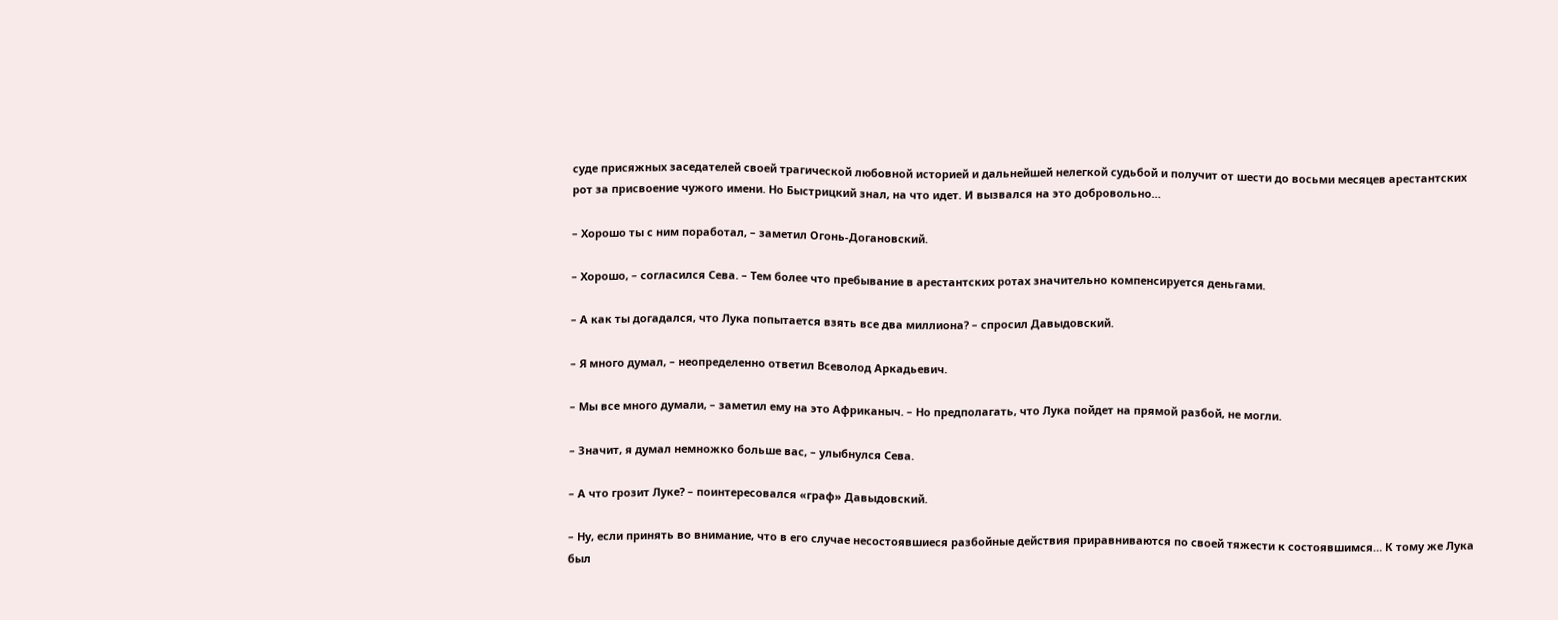суде присяжных заседателей своей трагической любовной историей и дальнейшей нелегкой судьбой и получит от шести до восьми месяцев арестантских рот за присвоение чужого имени. Но Быстрицкий знал, на что идет. И вызвался на это добровольно…

– Хорошо ты с ним поработал, – заметил Огонь-Догановский.

– Хорошо, – согласился Сева. – Тем более что пребывание в арестантских ротах значительно компенсируется деньгами.

– А как ты догадался, что Лука попытается взять все два миллиона? – спросил Давыдовский.

– Я много думал, – неопределенно ответил Всеволод Аркадьевич.

– Мы все много думали, – заметил ему на это Африканыч. – Но предполагать, что Лука пойдет на прямой разбой, не могли.

– Значит, я думал немножко больше вас, – улыбнулся Сева.

– А что грозит Луке? – поинтересовался «граф» Давыдовский.

– Ну, если принять во внимание, что в его случае несостоявшиеся разбойные действия приравниваются по своей тяжести к состоявшимся… К тому же Лука был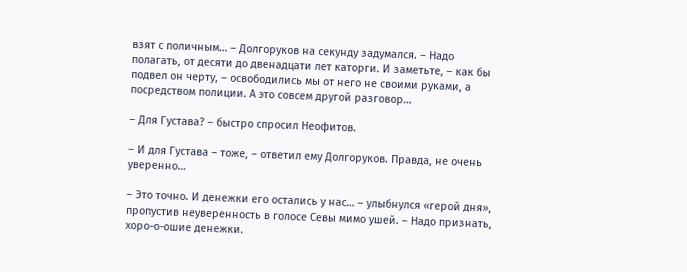взят с поличным… – Долгоруков на секунду задумался. – Надо полагать, от десяти до двенадцати лет каторги. И заметьте, – как бы подвел он черту, – освободились мы от него не своими руками, а посредством полиции. А это совсем другой разговор…

– Для Густава? – быстро спросил Неофитов.

– И для Густава – тоже, – ответил ему Долгоруков. Правда, не очень уверенно…

– Это точно. И денежки его остались у нас… – улыбнулся «герой дня», пропустив неуверенность в голосе Севы мимо ушей. – Надо признать, хоро-о-ошие денежки.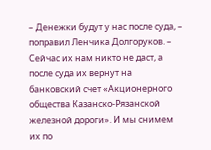– Денежки будут у нас после суда, – поправил Ленчика Долгоруков. – Сейчас их нам никто не даст, а после суда их вернут на банковский счет «Акционерного общества Казанско-Рязанской железной дороги». И мы снимем их по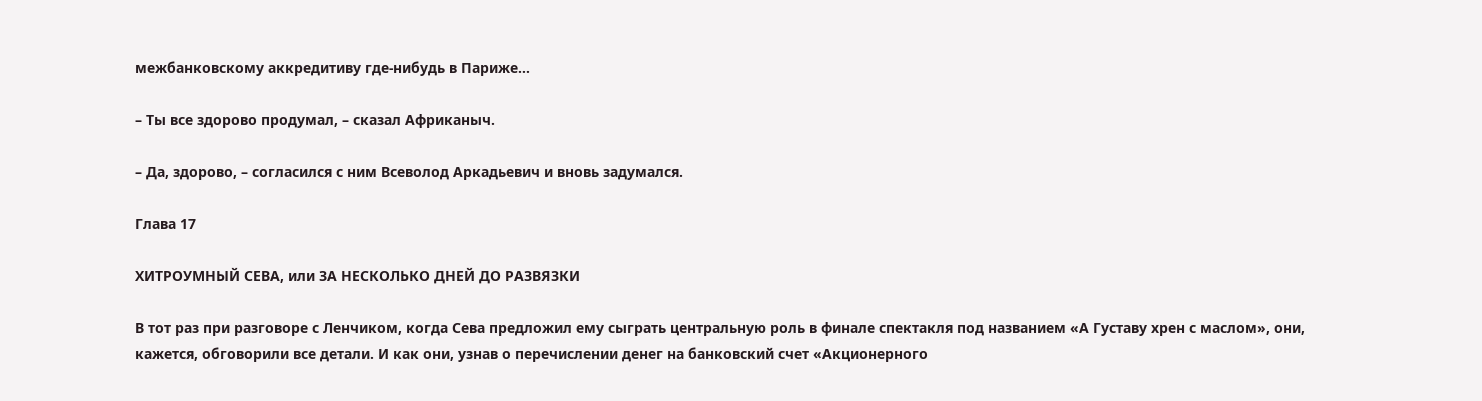межбанковскому аккредитиву где-нибудь в Париже…

– Ты все здорово продумал, – сказал Африканыч.

– Да, здорово, – согласился с ним Всеволод Аркадьевич и вновь задумался.

Глава 17

ХИТРОУМНЫЙ СЕВА, или ЗА НЕСКОЛЬКО ДНЕЙ ДО РАЗВЯЗКИ

В тот раз при разговоре с Ленчиком, когда Сева предложил ему сыграть центральную роль в финале спектакля под названием «А Густаву хрен с маслом», они, кажется, обговорили все детали. И как они, узнав о перечислении денег на банковский счет «Акционерного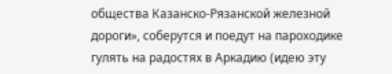общества Казанско-Рязанской железной дороги», соберутся и поедут на пароходике гулять на радостях в Аркадию (идею эту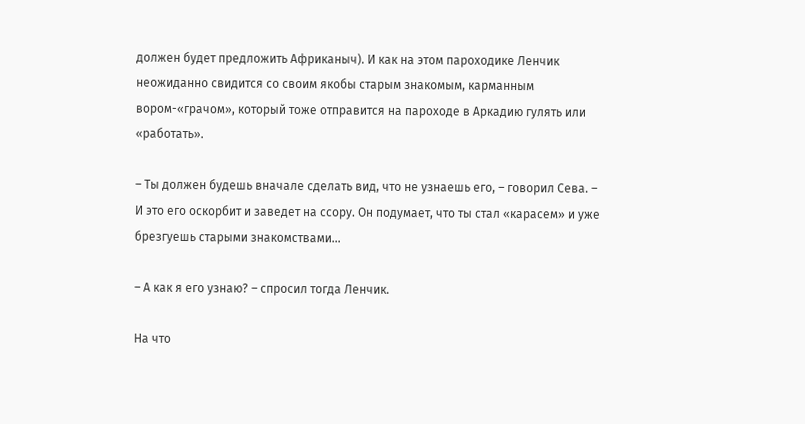должен будет предложить Африканыч). И как на этом пароходике Ленчик неожиданно свидится со своим якобы старым знакомым, карманным вором-«грачом», который тоже отправится на пароходе в Аркадию гулять или «работать».

– Ты должен будешь вначале сделать вид, что не узнаешь его, – говорил Сева. – И это его оскорбит и заведет на ссору. Он подумает, что ты стал «карасем» и уже брезгуешь старыми знакомствами…

– А как я его узнаю? – спросил тогда Ленчик.

На что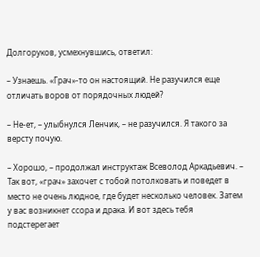Долгоруков, усмехнувшись, ответил:

– Узнаешь. «Грач»-то он настоящий. Не разучился еще отличать воров от порядочных людей?

– Не-ет, – улыбнулся Ленчик, – не разучился. Я такого за версту почую.

– Хорошо, – продолжал инструктаж Всеволод Аркадьевич. – Так вот, «грач» захочет с тобой потолковать и поведет в место не очень людное, где будет несколько человек. Затем у вас возникнет ссора и драка. И вот здесь тебя подстерегает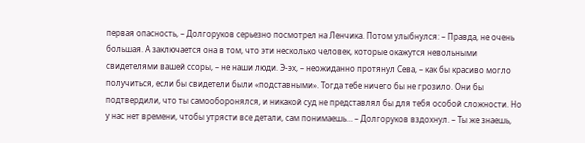первая опасность, – Долгоруков серьезно посмотрел на Ленчика. Потом улыбнулся: – Правда, не очень большая. А заключается она в том, что эти несколько человек, которые окажутся невольными свидетелями вашей ссоры, – не наши люди. Э-эх, – неожиданно протянул Сева, – как бы красиво могло получиться, если бы свидетели были «подставными». Тогда тебе ничего бы не грозило. Они бы подтвердили, что ты самооборонялся, и никакой суд не представлял бы для тебя особой сложности. Но у нас нет времени, чтобы утрясти все детали, сам понимаешь… – Долгоруков вздохнул. – Ты же знаешь,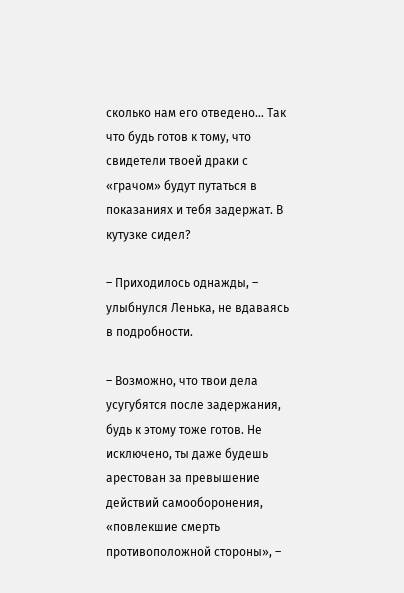сколько нам его отведено… Так что будь готов к тому, что свидетели твоей драки с «грачом» будут путаться в показаниях и тебя задержат. В кутузке сидел?

– Приходилось однажды, – улыбнулся Ленька, не вдаваясь в подробности.

– Возможно, что твои дела усугубятся после задержания, будь к этому тоже готов. Не исключено, ты даже будешь арестован за превышение действий самооборонения, «повлекшие смерть противоположной стороны», –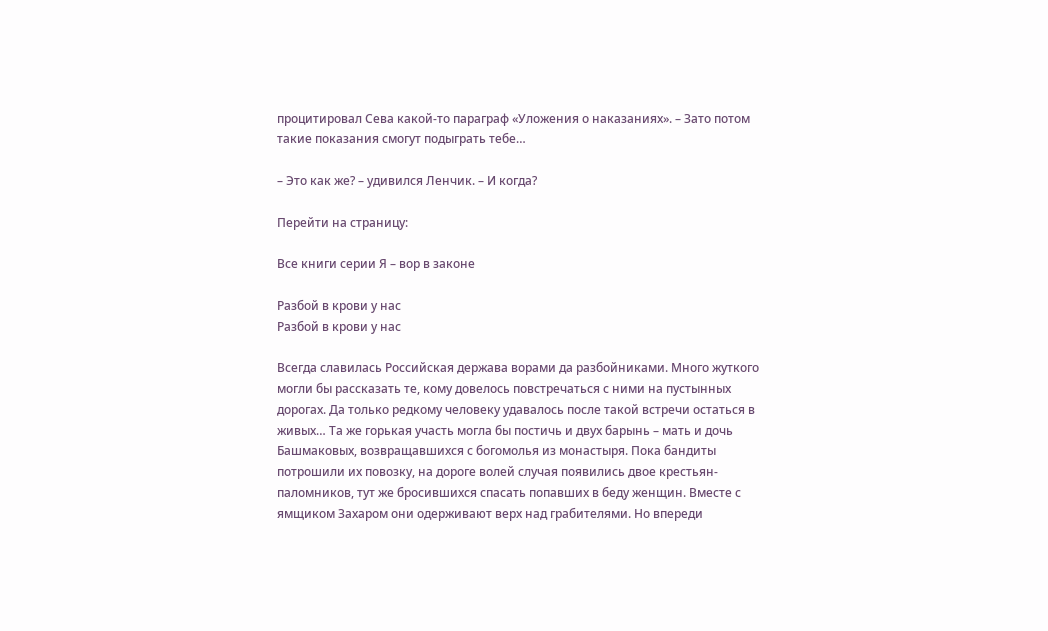процитировал Сева какой-то параграф «Уложения о наказаниях». – Зато потом такие показания смогут подыграть тебе…

– Это как же? – удивился Ленчик. – И когда?

Перейти на страницу:

Все книги серии Я – вор в законе

Разбой в крови у нас
Разбой в крови у нас

Всегда славилась Российская держава ворами да разбойниками. Много жуткого могли бы рассказать те, кому довелось повстречаться с ними на пустынных дорогах. Да только редкому человеку удавалось после такой встречи остаться в живых… Та же горькая участь могла бы постичь и двух барынь – мать и дочь Башмаковых, возвращавшихся с богомолья из монастыря. Пока бандиты потрошили их повозку, на дороге волей случая появились двое крестьян-паломников, тут же бросившихся спасать попавших в беду женщин. Вместе с ямщиком Захаром они одерживают верх над грабителями. Но впереди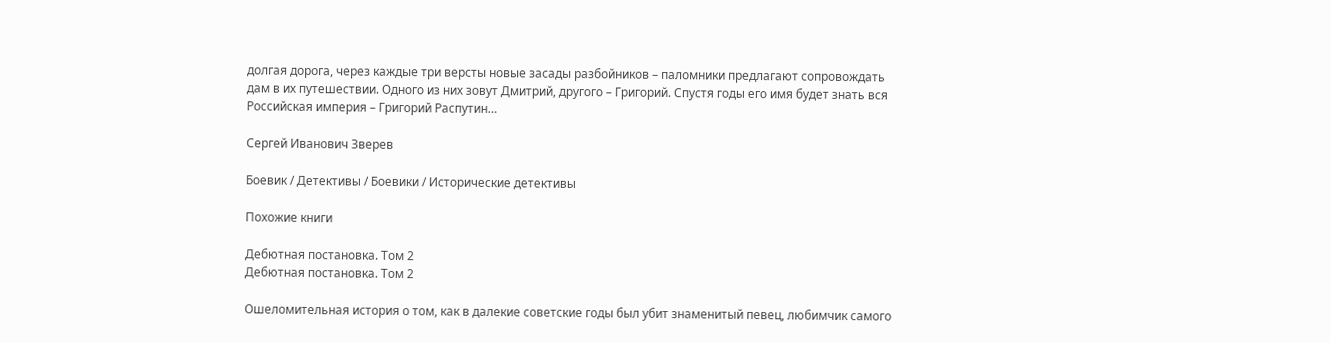долгая дорога, через каждые три версты новые засады разбойников – паломники предлагают сопровождать дам в их путешествии. Одного из них зовут Дмитрий, другого – Григорий. Спустя годы его имя будет знать вся Российская империя – Григорий Распутин…

Сергей Иванович Зверев

Боевик / Детективы / Боевики / Исторические детективы

Похожие книги

Дебютная постановка. Том 2
Дебютная постановка. Том 2

Ошеломительная история о том, как в далекие советские годы был убит знаменитый певец, любимчик самого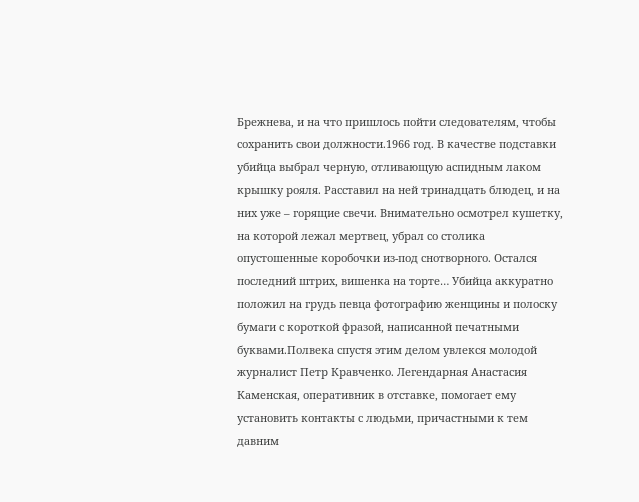Брежнева, и на что пришлось пойти следователям, чтобы сохранить свои должности.1966 год. В качестве подставки убийца выбрал черную, отливающую аспидным лаком крышку рояля. Расставил на ней тринадцать блюдец, и на них уже – горящие свечи. Внимательно осмотрел кушетку, на которой лежал мертвец, убрал со столика опустошенные коробочки из-под снотворного. Остался последний штрих, вишенка на торте… Убийца аккуратно положил на грудь певца фотографию женщины и полоску бумаги с короткой фразой, написанной печатными буквами.Полвека спустя этим делом увлекся молодой журналист Петр Кравченко. Легендарная Анастасия Каменская, оперативник в отставке, помогает ему установить контакты с людьми, причастными к тем давним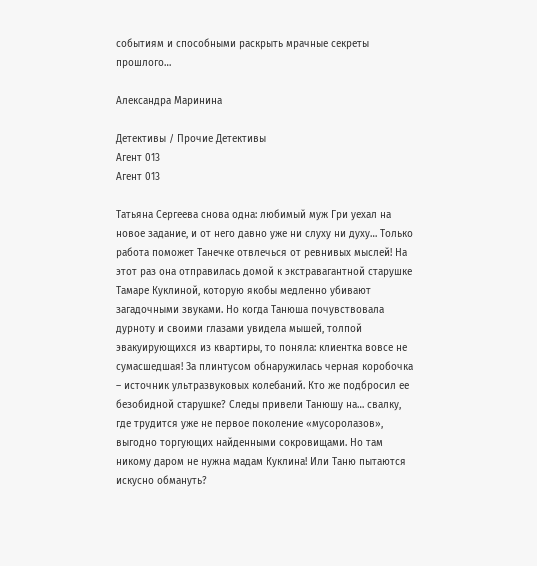событиям и способными раскрыть мрачные секреты прошлого…

Александра Маринина

Детективы / Прочие Детективы
Агент 013
Агент 013

Татьяна Сергеева снова одна: любимый муж Гри уехал на новое задание, и от него давно уже ни слуху ни духу… Только работа поможет Танечке отвлечься от ревнивых мыслей! На этот раз она отправилась домой к экстравагантной старушке Тамаре Куклиной, которую якобы медленно убивают загадочными звуками. Но когда Танюша почувствовала дурноту и своими глазами увидела мышей, толпой эвакуирующихся из квартиры, то поняла: клиентка вовсе не сумасшедшая! За плинтусом обнаружилась черная коробочка – источник ультразвуковых колебаний. Кто же подбросил ее безобидной старушке? Следы привели Танюшу на… свалку, где трудится уже не первое поколение «мусоролазов», выгодно торгующих найденными сокровищами. Но там никому даром не нужна мадам Куклина! Или Таню пытаются искусно обмануть?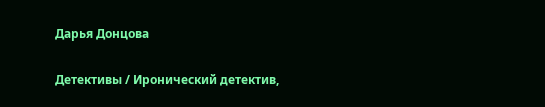Дарья Донцова

Детективы / Иронический детектив,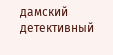дамский детективный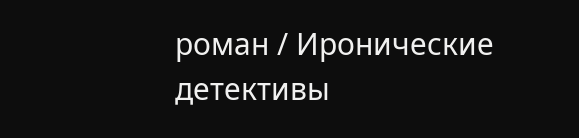роман / Иронические детективы